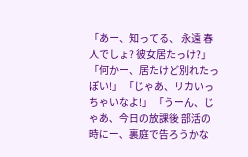「あー、知ってる、 永遠 春人でしょ? 彼女居たっけ?」 「何かー、居たけど別れたっぽい!」 「じゃあ、リカいっちゃいなよ!」 「うーん、じゃあ、今日の放課後 部活の時にー、裏庭で告ろうかな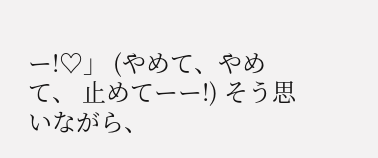ー!♡」 (やめて、やめて、 止めてーー!) そう思いながら、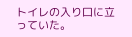トイレの入り口に立っていた。